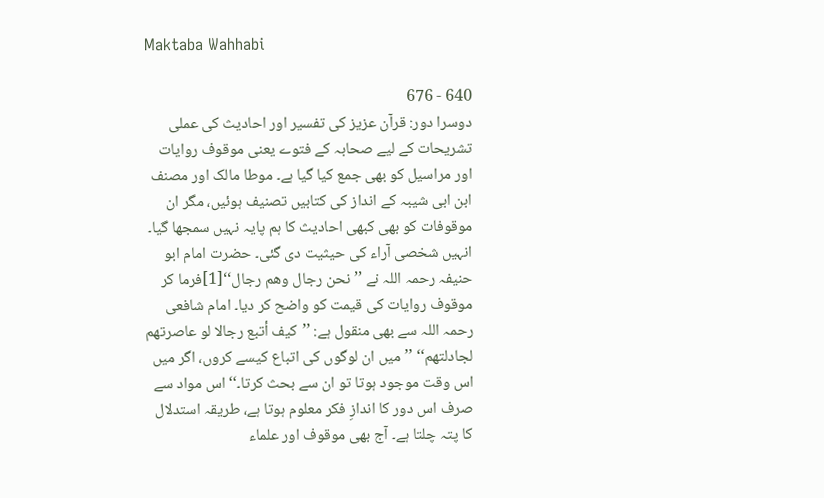Maktaba Wahhabi

640 - 676
دوسرا دور: قرآن عزیز کی تفسیر اور احادیث کی عملی تشریحات کے لیے صحابہ کے فتوے یعنی موقوف روایات اور مراسیل کو بھی جمع کیا گیا ہے۔ موطا مالک اور مصنف ابن ابی شیبہ کے انداز کی کتابیں تصنیف ہوئیں، مگر ان موقوفات کو بھی کبھی احادیث کا ہم پایہ نہیں سمجھا گیا۔ انہیں شخصی آراء کی حیثیت دی گئی۔ حضرت امام ابو حنیفہ رحمہ اللہ نے ’’نحن رجال وهم رجال‘‘[1]فرما کر موقوف روایات کی قیمت کو واضح کر دیا۔ امام شافعی رحمہ اللہ سے بھی منقول ہے: ’’كيف أتبع رجالا لو عاصرتهم لجادلتهم‘‘ ’’میں ان لوگوں کی اتباع کیسے کروں، اگر میں اس وقت موجود ہوتا تو ان سے بحث کرتا۔‘‘ اس مواد سے صرف اس دور کا اندازِ فکر معلوم ہوتا ہے، طریقہ استدلال کا پتہ چلتا ہے۔ آج بھی موقوف اور علماء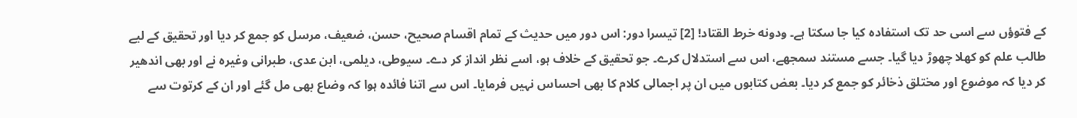کے فتوؤں سے اسی حد تک استفادہ کیا جا سکتا ہے۔ ودونه خرط القتاد! [2] تیسرا دور: اس دور میں حدیث کے تمام اقسام صحیح، حسن، ضعیف، مرسل کو جمع کر دیا اور تحقیق کے لیے طالب علم کو کھلا چھوڑ دیا گیا۔ جسے مستند سمجھے، اس سے استدلال کرے۔ جو تحقیق کے خلاف ہو، اسے نظر انداز کر دے۔ سیوطی، دیلمی، ابن عدی، طبرانی وغیرہ نے اور بھی اندھیر کر دیا کہ موضوع اور مختلق ذخائر کو جمع کر دیا۔ بعض کتابوں میں ان پر اجمالی کلام کا بھی احساس نہیں فرمایا۔ اس سے اتنا فائدہ ہوا کہ وضاع بھی مل گئے اور ان کے کرتوت سے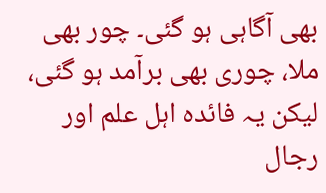بھی آگاہی ہو گئی۔ چور بھی ملا، چوری بھی برآمد ہو گئی، لیکن یہ فائدہ اہل علم اور رجال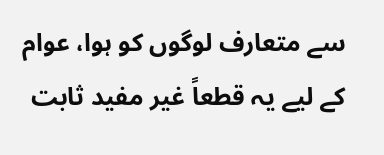سے متعارف لوگوں کو ہوا، عوام کے لیے یہ قطعاً غیر مفید ثابت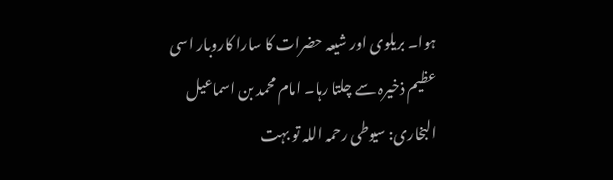ہوا۔ بریلوی اور شیعہ حضرات کا سارا کاروبار اسی عظیم ذخیرہ سے چلتا رہا۔ امام محمد بن اسماعیل البخاری: سیوطی رحمہ اللہ تو بہت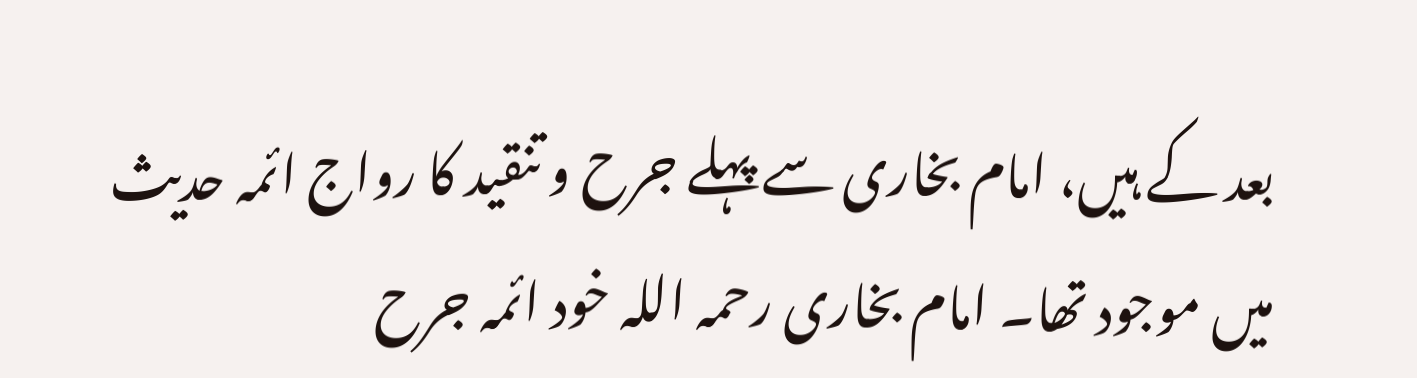بعد کے ہیں، امام بخاری سے پہلے جرح و تنقید کا رواج ائمہ حدیث میں موجود تھا۔ امام بخاری رحمہ اللہ خود ائمہ جرح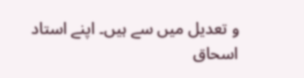و تعدیل میں سے ہیں۔ اپنے استاد اسحاق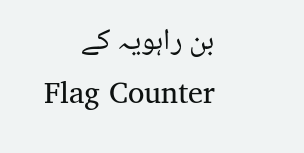بن راہویہ کے
Flag Counter